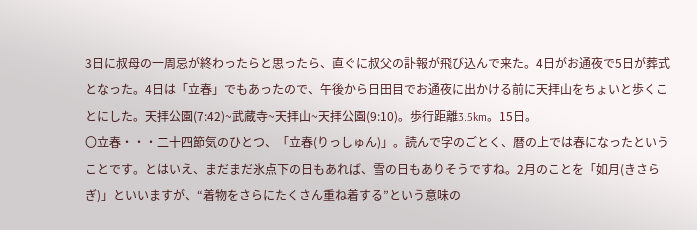3日に叔母の一周忌が終わったらと思ったら、直ぐに叔父の訃報が飛び込んで来た。4日がお通夜で5日が葬式となった。4日は「立春」でもあったので、午後から日田目でお通夜に出かける前に天拝山をちょいと歩くことにした。天拝公園(7:42)~武蔵寺~天拝山~天拝公園(9:10)。歩行距離3.5km。15日。
〇立春・・・二十四節気のひとつ、「立春(りっしゅん)」。読んで字のごとく、暦の上では春になったということです。とはいえ、まだまだ氷点下の日もあれば、雪の日もありそうですね。2月のことを「如月(きさらぎ)」といいますが、“着物をさらにたくさん重ね着する”という意味の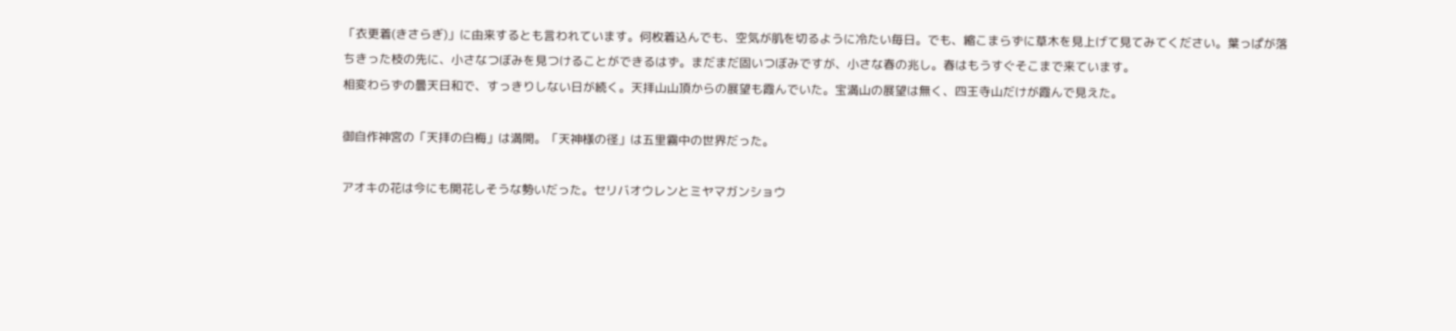「衣更着(きさらぎ)」に由来するとも言われています。何枚着込んでも、空気が肌を切るように冷たい毎日。でも、縮こまらずに草木を見上げて見てみてください。葉っぱが落ちきった枝の先に、小さなつぼみを見つけることができるはず。まだまだ固いつぼみですが、小さな春の兆し。春はもうすぐそこまで来ています。
相変わらずの曇天日和で、すっきりしない日が続く。天拝山山頂からの展望も霞んでいた。宝満山の展望は無く、四王寺山だけが霞んで見えた。

御自作神宮の「天拝の白梅」は満開。「天神様の径」は五里霧中の世界だった。

アオキの花は今にも開花しそうな勢いだった。セリバオウレンとミヤマガンショウ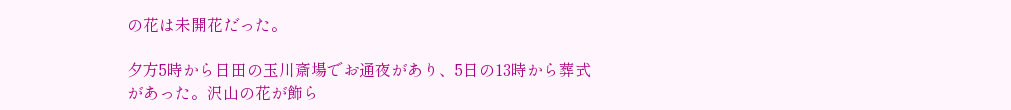の花は未開花だった。

夕方5時から日田の玉川斎場でお通夜があり、5日の13時から葬式があった。沢山の花が飾ら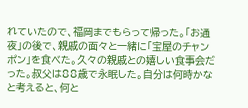れていたので、福岡までもらって帰った。「お通夜」の後で、親戚の面々と一緒に「宝屋のチャンポン」を食べた。久々の親戚との嬉しい食事会だった。叔父は88歳で永眠した。自分は何時かなと考えると、何と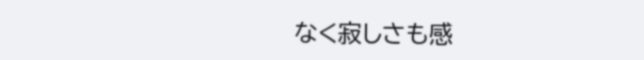なく寂しさも感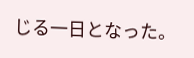じる一日となった。